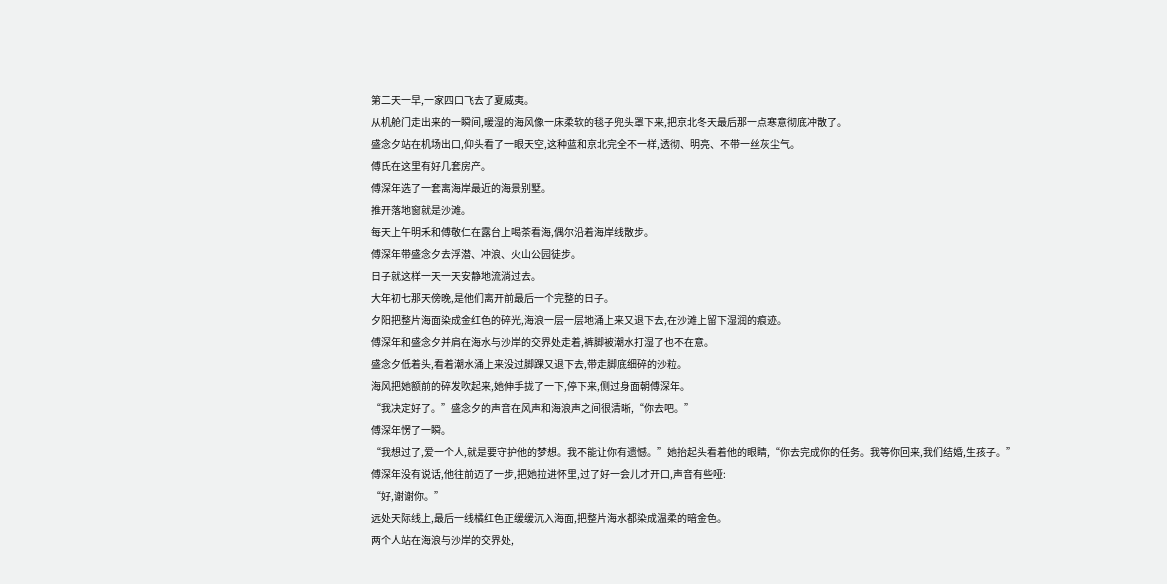第二天一早,一家四口飞去了夏威夷。
从机舱门走出来的一瞬间,暖湿的海风像一床柔软的毯子兜头罩下来,把京北冬天最后那一点寒意彻底冲散了。
盛念夕站在机场出口,仰头看了一眼天空,这种蓝和京北完全不一样,透彻、明亮、不带一丝灰尘气。
傅氏在这里有好几套房产。
傅深年选了一套离海岸最近的海景别墅。
推开落地窗就是沙滩。
每天上午明禾和傅敬仁在露台上喝茶看海,偶尔沿着海岸线散步。
傅深年带盛念夕去浮潜、冲浪、火山公园徒步。
日子就这样一天一天安静地流淌过去。
大年初七那天傍晚,是他们离开前最后一个完整的日子。
夕阳把整片海面染成金红色的碎光,海浪一层一层地涌上来又退下去,在沙滩上留下湿润的痕迹。
傅深年和盛念夕并肩在海水与沙岸的交界处走着,裤脚被潮水打湿了也不在意。
盛念夕低着头,看着潮水涌上来没过脚踝又退下去,带走脚底细碎的沙粒。
海风把她额前的碎发吹起来,她伸手拢了一下,停下来,侧过身面朝傅深年。
“我决定好了。”盛念夕的声音在风声和海浪声之间很清晰,“你去吧。”
傅深年愣了一瞬。
“我想过了,爱一个人,就是要守护他的梦想。我不能让你有遗憾。”她抬起头看着他的眼睛,“你去完成你的任务。我等你回来,我们结婚,生孩子。”
傅深年没有说话,他往前迈了一步,把她拉进怀里,过了好一会儿才开口,声音有些哑:
“好,谢谢你。”
远处天际线上,最后一线橘红色正缓缓沉入海面,把整片海水都染成温柔的暗金色。
两个人站在海浪与沙岸的交界处,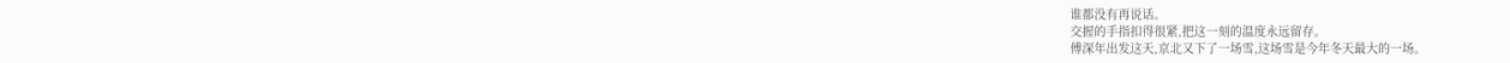谁都没有再说话。
交握的手指扣得很紧,把这一刻的温度永远留存。
傅深年出发这天,京北又下了一场雪,这场雪是今年冬天最大的一场。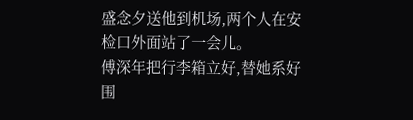盛念夕送他到机场,两个人在安检口外面站了一会儿。
傅深年把行李箱立好,替她系好围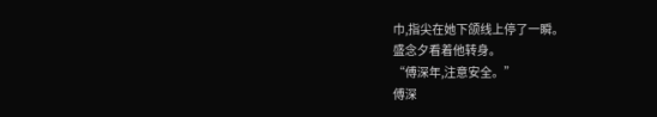巾,指尖在她下颌线上停了一瞬。
盛念夕看着他转身。
“傅深年,注意安全。”
傅深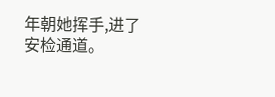年朝她挥手,进了安检通道。